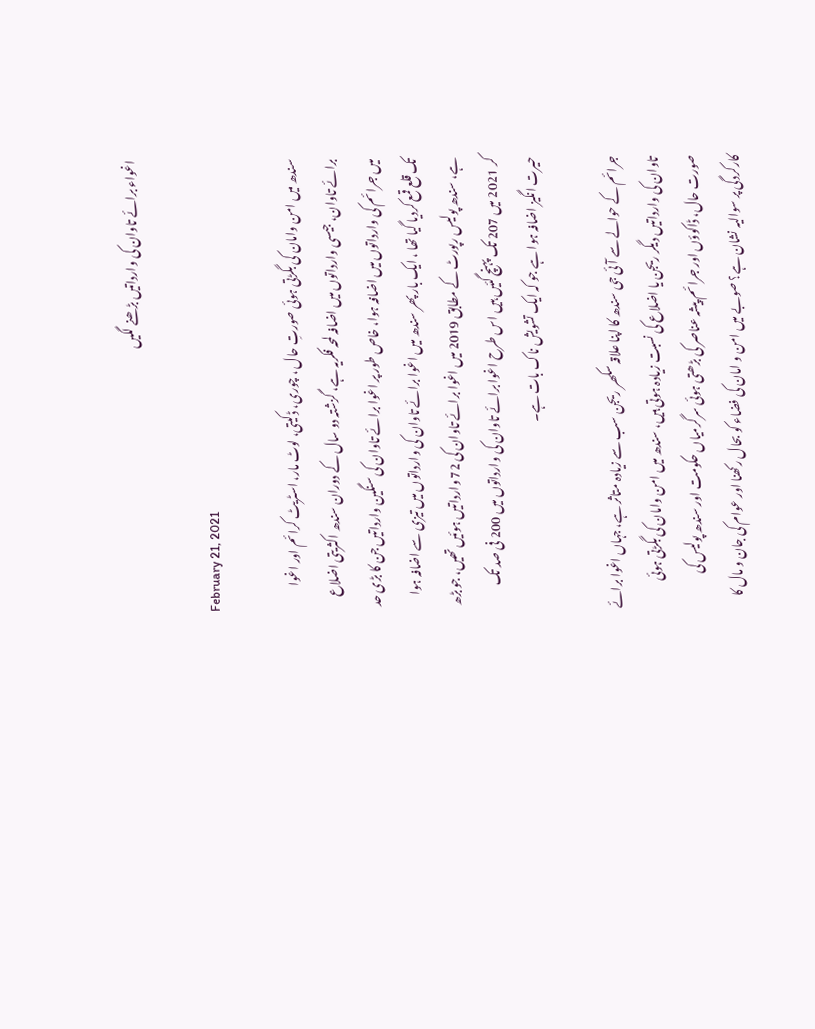اغواء برائے تاوان کی وارداتیں بڑھنے لگیں

February 21, 2021

سندھ میں امن وامان کی بگڑتی ہوئی صورتِ حال ، چوری، ڈکیتی، لوٹ مار، اسٹریٹ کرائم اور اغوا برائے تاوان، جیسی وارداتوں میں اضافہ لمحہ فکریہ ہے، گزشتہ دو سال کے دوران سندھ اکثریتی اضلاع میں جرائم کی وارداتوں میں اضافہ ہوا، خاص طور پر اغوا برائے تاوان کی سنگین وارداتیں جن کا بڑی حد تک قلع قمع کردیا گیا تھا ، ایک بار پھر سندھ میں اغوا برائے تاوان کی وارداتوں میں تیزی سے اضافہ ہوا ہے، سندھ پولیس رپورٹ کے مطابق 2019 میں اغوا برائے تاوان کی 72 وارداتیں ہوئیں تھیں، جو بڑھ کر 2021 میں 207 تک پہنچ گئیں ہیں اس طرح اغوا برائے تاوان کی وارداتوں میں 200 فی صد تک حیرت انگیز اضافہ ہوا ہے جو کہ ایک تشویش ناک بات ہے۔

جرائم کے حوالے سے آئی جی سندھ کا اپنا علاقہ سکھر ریجن سب سے زیادہ متاثر ہے، جہاں اغوا برائے تاوان کی وارداتیں دیگر ریجن یا اضلاع کی نسبت زیادہ ہوتی ہیں، سندھ میں امن وامان کی بگڑتی ہوئی صورت حال، ڈاکوؤں اور جرائم پیشہ عناصر کی بڑھتی ہوئی سرگرمیاں حکومت اور سندھ پولیس کی کارکردگی پر سوالیہ نشان ہے؟ صوبے میں امن و امان کی فضاء کو بحال رکھنا اور عوام کی جان و مال کا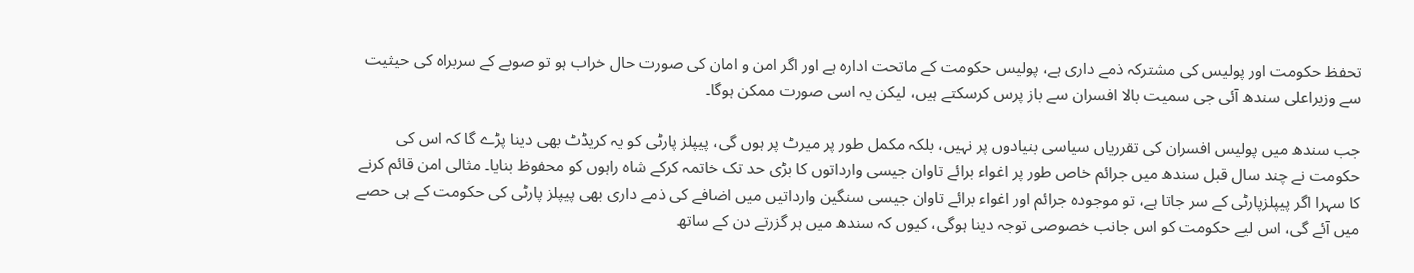تحفظ حکومت اور پولیس کی مشترکہ ذمے داری ہے، پولیس حکومت کے ماتحت ادارہ ہے اور اگر امن و امان کی صورت حال خراب ہو تو صوبے کے سربراہ کی حیثیت سے وزیراعلی سندھ آئی جی سمیت بالا افسران سے باز پرس کرسکتے ہیں، لیکن یہ اسی صورت ممکن ہوگا۔

جب سندھ میں پولیس افسران کی تقرریاں سیاسی بنیادوں پر نہیں، بلکہ مکمل طور پر میرٹ پر ہوں گی، پیپلز پارٹی کو یہ کریڈٹ بھی دینا پڑے گا کہ اس کی حکومت نے چند سال قبل سندھ میں جرائم خاص طور پر اغواء برائے تاوان جیسی وارداتوں کا بڑی حد تک خاتمہ کرکے شاہ راہوں کو محفوظ بنایا۔ مثالی امن قائم کرنے کا سہرا اگر پیپلزپارٹی کے سر جاتا ہے، تو موجودہ جرائم اور اغواء برائے تاوان جیسی سنگین وارداتیں میں اضافے کی ذمے داری بھی پیپلز پارٹی کی حکومت کے ہی حصے میں آئے گی، اس لیے حکومت کو اس جانب خصوصی توجہ دینا ہوگی، کیوں کہ سندھ میں ہر گزرتے دن کے ساتھ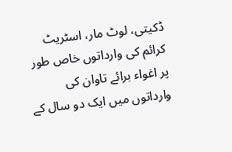ڈکیتی، لوٹ مار، اسٹریٹ کرائم کی وارداتوں خاص طور پر اغواء برائے تاوان کی وارداتوں میں ایک دو سال کے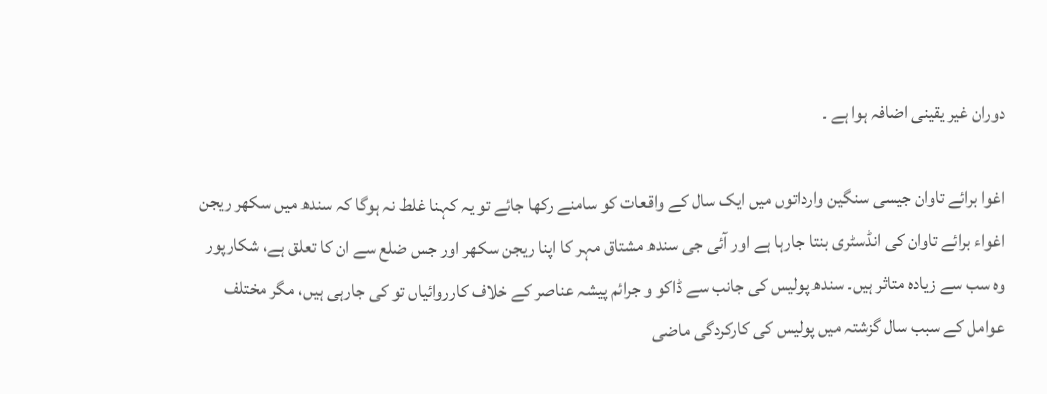دوران غیر یقینی اضافہ ہوا ہے ۔

اغوا برائے تاوان جیسی سنگین وارداتوں میں ایک سال کے واقعات کو سامنے رکھا جائے تو یہ کہنا غلط نہ ہوگا کہ سندھ میں سکھر ریجن اغواء برائے تاوان کی انڈسٹری بنتا جارہا ہے اور آئی جی سندھ مشتاق مہر کا اپنا ریجن سکھر اور جس ضلع سے ان کا تعلق ہے، شکارپور وہ سب سے زیادہ متاثر ہیں۔ سندھ پولیس کی جانب سے ڈاکو و جرائم پیشہ عناصر کے خلاف کارروائیاں تو کی جارہی ہیں، مگر مختلف عوامل کے سبب سال گزشتہ میں پولیس کی کارکردگی ماضی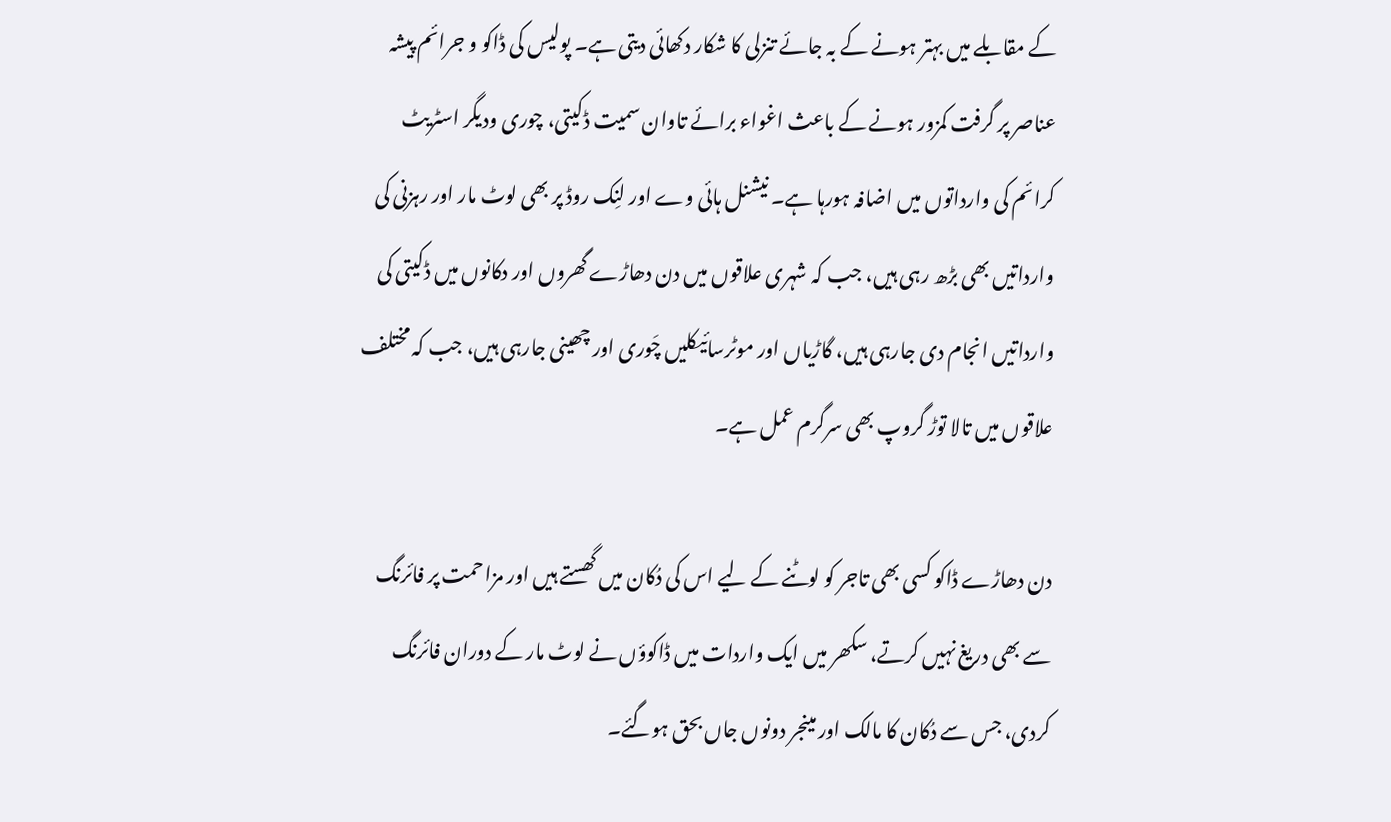کے مقابلے میں بہتر ہونے کے بہ جائے تنزلی کا شکار دکھائی دیتی ہے۔ پولیس کی ڈاکو و جرائم پیشہ عناصر پر گرفت کمزور ہونے کے باعث اغواء برائے تاوان سمیت ڈکیتی، چوری ودیگر اسٹریٹ کرائم کی وارداتوں میں اضافہ ہورہا ہے۔ نیشنل ہائی وے اور لنِک روڈ پر بھی لوٹ مار اور رہزنی کی وارداتیں بھی بڑھ رہی ہیں، جب کہ شہری علاقوں میں دن دھاڑے گھروں اور دکانوں میں ڈکیتی کی وارداتیں انجام دی جارہی ہیں، گاڑیاں اور موٹرسائیکلیں چَوری اور چھینی جارہی ہیں، جب کہ مختلف علاقوں میں تالا توڑ گروپ بھی سرگرم عمل ہے۔

دن دھاڑے ڈاکو کسی بھی تاجر کو لوٹنے کے لیے اس کی دُکان میں گھستے ہیں اور مزاحمت پر فائرنگ سے بھی دریغ نہیں کرتے، سکھر میں ایک واردات میں ڈاکوؤں نے لوٹ مار کے دوران فائرنگ کردی، جس سے دُکان کا مالک اور مینجر دونوں جاں بحق ہوگئے۔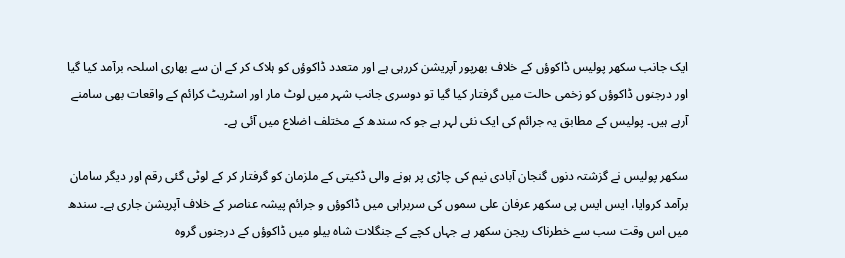ایک جانب سکھر پولیس ڈاکوؤں کے خلاف بھرپور آپریشن کررہی ہے اور متعدد ڈاکوؤں کو ہلاک کر کے ان سے بھاری اسلحہ برآمد کیا گیا اور درجنوں ڈاکوؤں کو زخمی حالت میں گرفتار کیا گیا تو دوسری جانب شہر میں لوٹ مار اور اسٹریٹ کرائم کے واقعات بھی سامنے آرہے ہیں۔ پولیس کے مطابق یہ جرائم کی ایک نئی لہر ہے جو کہ سندھ کے مختلف اضلاع میں آئی ہے۔

سکھر پولیس نے گزشتہ دنوں گنجان آبادی نیم کی چاڑی پر ہونے والی ڈکیتی کے ملزمان کو گرفتار کر کے لوٹی گئی رقم اور دیگر سامان برآمد کروایا، ایس ایس پی سکھر عرفان علی سموں کی سربراہی میں ڈاکوؤں و جرائم پیشہ عناصر کے خلاف آپریشن جاری ہے۔ سندھ میں اس وقت سب سے خطرناک ریجن سکھر ہے جہاں کچے کے جنگلات شاہ بیلو میں ڈاکوؤں کے درجنوں گروہ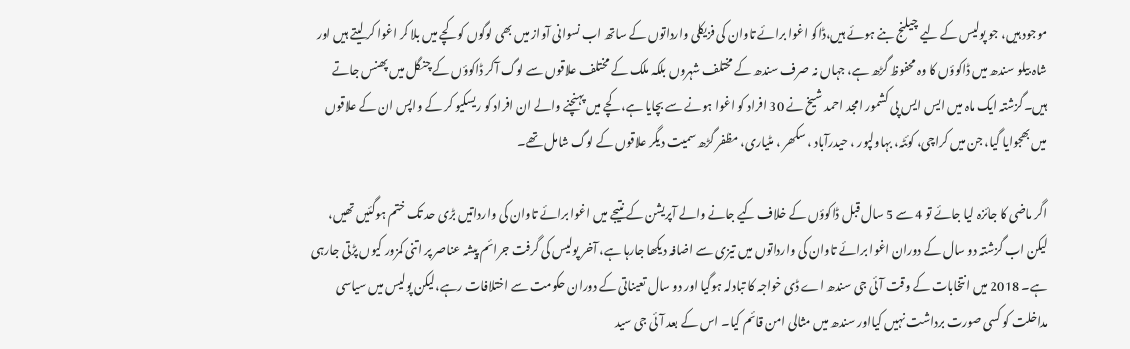موجود ہیں، جو پولیس کے لیے چیلنج بنے ہوئے ہیں،ڈاکو اغوا برائے تاوان کی فزیکلی وارداتوں کے ساتھ اب نسوانی آواز میں بھی لوگوں کو کچے میں بلا کر اغوا کر لیتے ہیں اور شاہ بیلو سندھ میں ڈاکوؤں کا وہ محفوظ گڑھ ہے، جہاں نہ صرف سندھ کے مختلف شہروں بلکہ ملک کے مختلف علاقوں سے لوگ آکر ڈاکوؤں کے چنگل میں پھنس جاتے ہیں۔گزشتہ ایک ماہ میں ایس ایس پی کشمور امجد احمد شیخ نے 30 افراد کو اغوا ہونے سے بچایا ہے، کچے میں پہنچنے والے ان افراد کو ریسکیو کر کے واپس ان کے علاقوں میں بھجوایا گیا، جن میں کراچی، کوئٹہ، بہاولپور ، حیدرآباد ، سکھر ، مٹیاری، مظفر گڑھ سمیت دیگر علاقوں کے لوگ شامل تھے۔

اگر ماضی کا جائزہ لیا جائے تو 4 سے 5 سال قبل ڈاکوؤں کے خلاف کیے جانے والے آپریشن کے نتیجے میں اغوا برائے تاوان کی وارداتیں بڑی حد تک ختم ہوگئیں تھیں، لیکن اب گزشتہ دو سال کے دوران اغوا برائے تاوان کی وارداتوں میں تیزی سے اضافہ دیکھا جارہا ہے، آخر پولیس کی گرفت جرائم پیشہ عناصر پر اتنی کمزور کیوں پڑتی جارہی ہے۔ 2018 میں انتخابات کے وقت آئی جی سندھ اے ڈی خواجہ کا تبادلہ ہوگیا اور دو سال تعیناتی کے دوران حکومت سے اختلافات رہے،لیکن پولیس میں سیاسی مداخلت کو کسی صورت برداشت نہیں کیااور سندھ میں مثالی امن قائم کیا۔ اس کے بعد آئی جی سید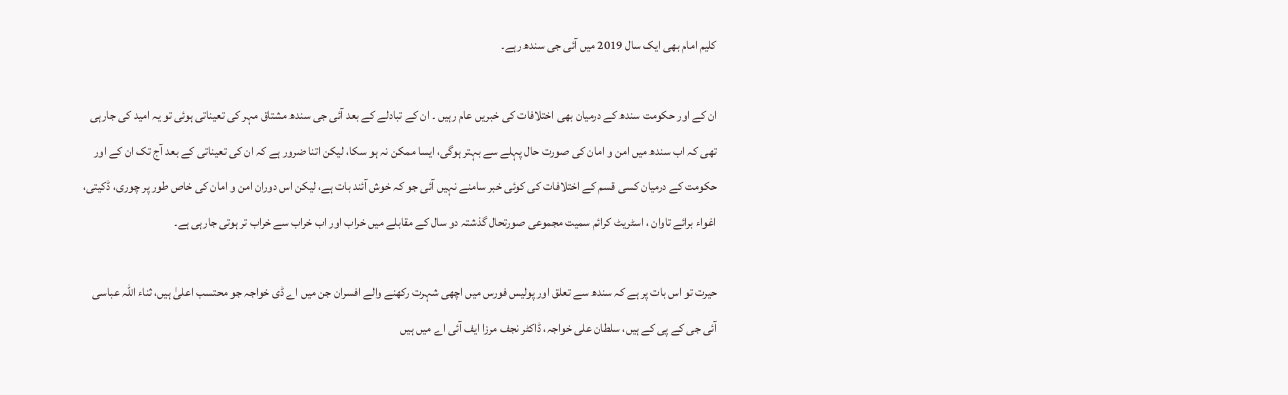کلیم امام بھی ایک سال 2019 میں آئی جی سندھ رہے۔

ان کے اور حکومت سندھ کے درمیان بھی اختلافات کی خبریں عام رہیں ۔ ان کے تبادلے کے بعد آئی جی سندھ مشتاق مہر کی تعیناتی ہوئی تو یہ امید کی جارہی تھی کہ اب سندھ میں امن و امان کی صورت حال پہلے سے بہتر ہوگی، ایسا ممکن نہ ہو سکا، لیکن اتنا ضرور ہے کہ ان کی تعیناتی کے بعد آج تک ان کے اور حکومت کے درمیان کسی قسم کے اختلافات کی کوئی خبر سامنے نہیں آئی جو کہ خوش آئند بات ہے، لیکن اس دوران امن و امان کی خاص طور پر چوری، ڈکیتی، اغواء برائے تاوان ، اسٹریٹ کرائم سمیت مجموعی صورتحال گذشتہ دو سال کے مقابلے میں خراب اور اب خراب سے خراب تر ہوتی جارہی ہے۔

حیرت تو اس بات پر ہے کہ سندھ سے تعلق اور پولیس فورس میں اچھی شہرت رکھنے والے افسران جن میں اے ڈی خواجہ جو محتسب اعلیٰ ہیں، ثناء اللہ عباسی آئی جی کے پی کے ہیں، سلطان علی خواجہ، ڈاکٹر نجف مرزا ایف آئی اے میں ہیں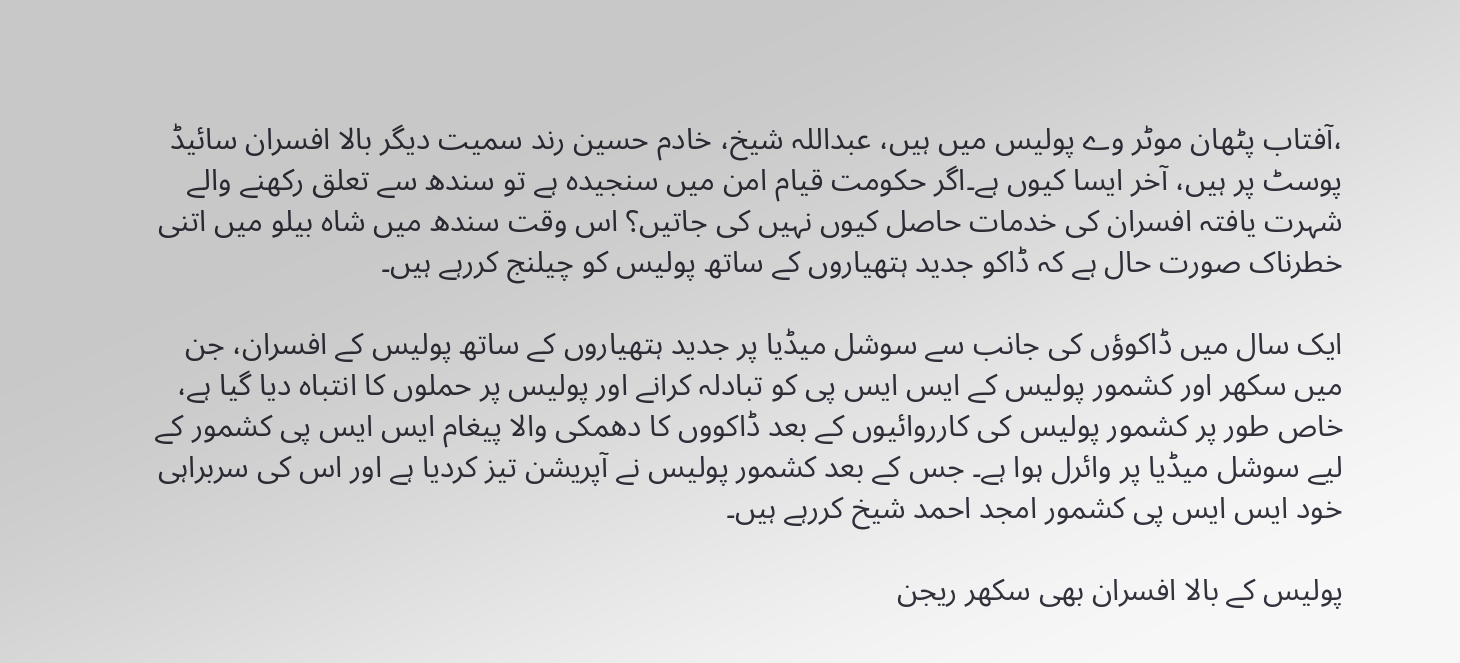،آفتاب پٹھان موٹر وے پولیس میں ہیں، عبداللہ شیخ، خادم حسین رند سمیت دیگر بالا افسران سائیڈ پوسٹ پر ہیں، آخر ایسا کیوں ہے۔اگر حکومت قیام امن میں سنجیدہ ہے تو سندھ سے تعلق رکھنے والے شہرت یافتہ افسران کی خدمات حاصل کیوں نہیں کی جاتیں؟ اس وقت سندھ میں شاہ بیلو میں اتنی خطرناک صورت حال ہے کہ ڈاکو جدید ہتھیاروں کے ساتھ پولیس کو چیلنج کررہے ہیں۔

ایک سال میں ڈاکوؤں کی جانب سے سوشل میڈیا پر جدید ہتھیاروں کے ساتھ پولیس کے افسران، جن میں سکھر اور کشمور پولیس کے ایس ایس پی کو تبادلہ کرانے اور پولیس پر حملوں کا انتباہ دیا گیا ہے، خاص طور پر کشمور پولیس کی کارروائیوں کے بعد ڈاکووں کا دھمکی والا پیغام ایس ایس پی کشمور کے لیے سوشل میڈیا پر وائرل ہوا ہے۔ جس کے بعد کشمور پولیس نے آپریشن تیز کردیا ہے اور اس کی سربراہی خود ایس ایس پی کشمور امجد احمد شیخ کررہے ہیں۔

پولیس کے بالا افسران بھی سکھر ریجن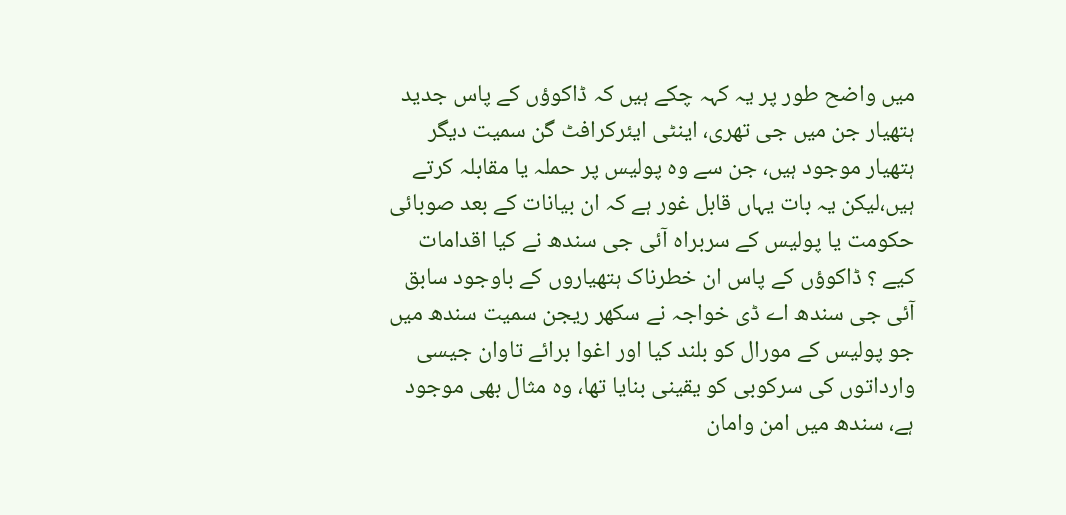میں واضح طور پر یہ کہہ چکے ہیں کہ ڈاکوؤں کے پاس جدید ہتھیار جن میں جی تھری، اینٹی ایئرکرافٹ گن سمیت دیگر ہتھیار موجود ہیں، جن سے وہ پولیس پر حملہ یا مقابلہ کرتے ہیں،لیکن یہ بات یہاں قابل غور ہے کہ ان بیانات کے بعد صوبائی حکومت یا پولیس کے سربراہ آئی جی سندھ نے کیا اقدامات کیے ؟ ڈاکوؤں کے پاس ان خطرناک ہتھیاروں کے باوجود سابق آئی جی سندھ اے ڈی خواجہ نے سکھر ریجن سمیت سندھ میں جو پولیس کے مورال کو بلند کیا اور اغوا برائے تاوان جیسی وارداتوں کی سرکوبی کو یقینی بنایا تھا، وہ مثال بھی موجود ہے، سندھ میں امن وامان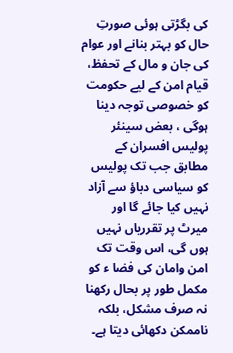کی بگڑتی ہوئی صورتِ حال کو بہتر بنانے اور عوام کی جان و مال کے تحفظ، قیام امن کے لیے حکومت کو خصوصی توجہ دینا ہوگی ، بعض سینئر پولیس افسران کے مطابق جب تک پولیس کو سیاسی دباؤ سے آزاد نہیں کیا جائے گا اور میرٹ پر تقرریاں نہیں ہوں گی، اس وقت تک امن وامان کی فضا ء کو مکمل طور پر بحال رکھنا نہ صرف مشکل، بلکہ ناممکن دکھائی دیتا ہے۔